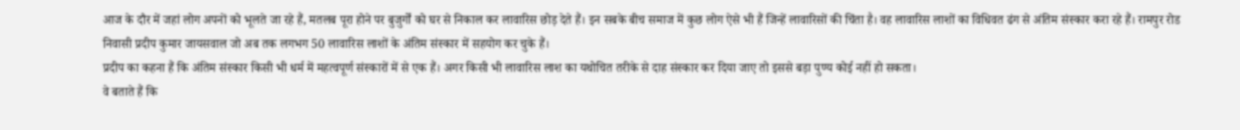आज के दौर में जहां लोग अपनों को भूलते जा रहे हैं, मतलब पूरा होने पर बुजुर्गों को घर से निकाल कर लावारिस छोड़ देते हैं। इन सबके बीच समाज में कुछ लोग ऐसे भी हैं जिन्हें लावारिसों की चिंता है। वह लावारिस लाशों का विधिवत ढंग से अंतिम संस्कार करा रहे हैं। रामपुर रोड निवासी प्रदीप कुमार जायसवाल जो अब तक लगभग 50 लावारिस लाशों के अंतिम संस्कार में सहयोग कर चुके हैं।
प्रदीप का कहना हैं कि अंतिम संस्कार किसी भी धर्म में महत्वपूर्ण संस्कारों में से एक हैं। अगर किसी भी लावारिस लाश का यथोचित तरीके से दाह संस्कार कर दिया जाए तो इससे बड़ा पुण्य कोई नहीं हो सकता।
वे बताते हैं कि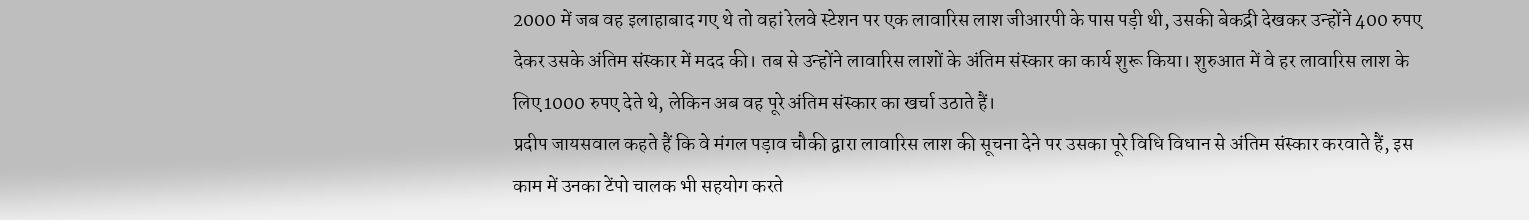2000 में जब वह इलाहाबाद गए थे तो वहां रेलवे स्टेशन पर एक लावारिस लाश जीआरपी के पास पड़ी थी, उसकी बेकद्री देखकर उन्होंने 400 रुपए देकर उसके अंतिम संस्कार में मदद की। तब से उन्होंने लावारिस लाशों के अंतिम संस्कार का कार्य शुरू किया। शुरुआत में वे हर लावारिस लाश के लिए 1000 रुपए देते थे, लेकिन अब वह पूरे अंतिम संस्कार का खर्चा उठाते हैं।
प्रदीप जायसवाल कहते हैं कि वे मंगल पड़ाव चौकी द्वारा लावारिस लाश की सूचना देने पर उसका पूरे विधि विधान से अंतिम संस्कार करवाते हैं, इस काम में उनका टेंपो चालक भी सहयोग करते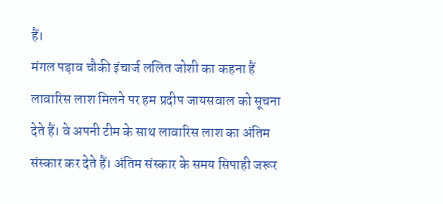हैं।
मंगल पड़ाव चौकी इंचार्ज ललित जोशी का कहना हैं लावारिस लाश मिलने पर हम प्रदीप जायसवाल को सूचना देते हैं। वे अपनी टीम के साथ लावारिस लाश का अंतिम संस्कार कर देते हैं। अंतिम संस्कार के समय सिपाही जरूर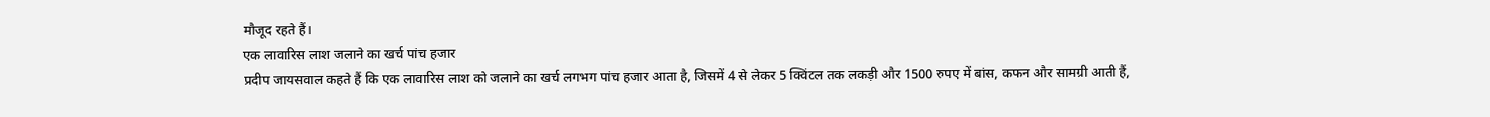मौजूद रहते हैं।
एक लावारिस लाश जलाने का खर्च पांच हजार
प्रदीप जायसवाल कहते हैं कि एक लावारिस लाश को जलाने का खर्च लगभग पांच हजार आता है, जिसमें 4 से लेकर 5 क्विंटल तक लकड़ी और 1500 रुपए में बांस, कफन और सामग्री आती हैं,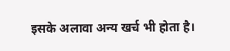इसके अलावा अन्य खर्च भी होता है।